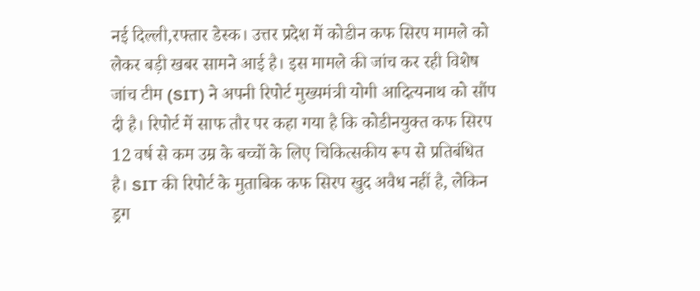नई दिल्ली,रफ्तार डेस्क। उत्तर प्रदेश में कोडीन कफ सिरप मामले को लेकर बड़ी खबर सामने आई है। इस मामले की जांच कर रही विशेष जांच टीम (SIT) ने अपनी रिपोर्ट मुख्यमंत्री योगी आदित्यनाथ को सौंप दी है। रिपोर्ट में साफ तौर पर कहा गया है कि कोडीनयुक्त कफ सिरप 12 वर्ष से कम उम्र के बच्चों के लिए चिकित्सकीय रूप से प्रतिबंधित है। SIT की रिपोर्ट के मुताबिक कफ सिरप खुद अवैध नहीं है, लेकिन ड्रग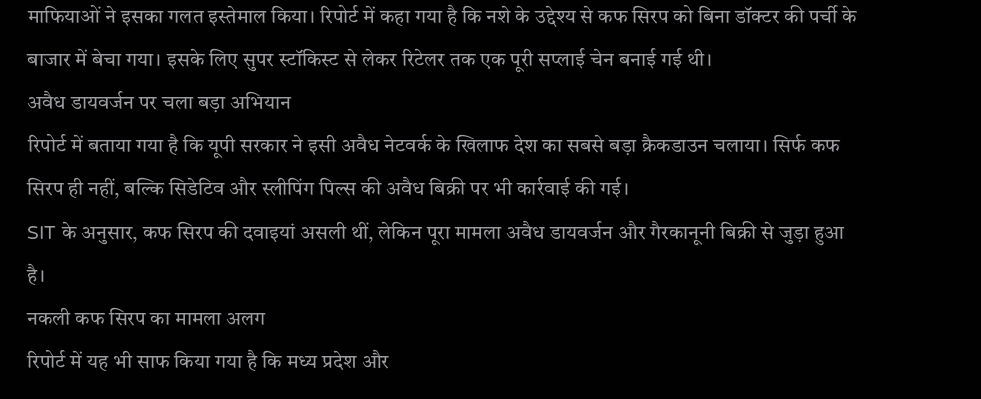माफियाओं ने इसका गलत इस्तेमाल किया। रिपोर्ट में कहा गया है कि नशे के उद्देश्य से कफ सिरप को बिना डॉक्टर की पर्ची के बाजार में बेचा गया। इसके लिए सुपर स्टॉकिस्ट से लेकर रिटेलर तक एक पूरी सप्लाई चेन बनाई गई थी।
अवैध डायवर्जन पर चला बड़ा अभियान
रिपोर्ट में बताया गया है कि यूपी सरकार ने इसी अवैध नेटवर्क के खिलाफ देश का सबसे बड़ा क्रैकडाउन चलाया। सिर्फ कफ सिरप ही नहीं, बल्कि सिडेटिव और स्लीपिंग पिल्स की अवैध बिक्री पर भी कार्रवाई की गई।
SIT के अनुसार, कफ सिरप की दवाइयां असली थीं, लेकिन पूरा मामला अवैध डायवर्जन और गैरकानूनी बिक्री से जुड़ा हुआ है।
नकली कफ सिरप का मामला अलग
रिपोर्ट में यह भी साफ किया गया है कि मध्य प्रदेश और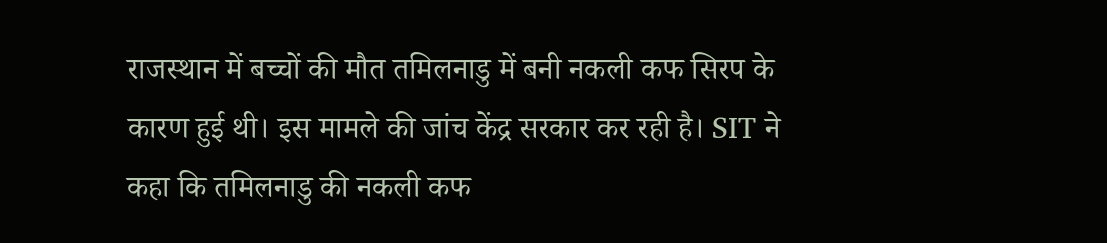राजस्थान में बच्चों की मौत तमिलनाडु में बनी नकली कफ सिरप के कारण हुई थी। इस मामले की जांच केंद्र सरकार कर रही है। SIT ने कहा कि तमिलनाडु की नकली कफ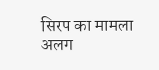सिरप का मामला अलग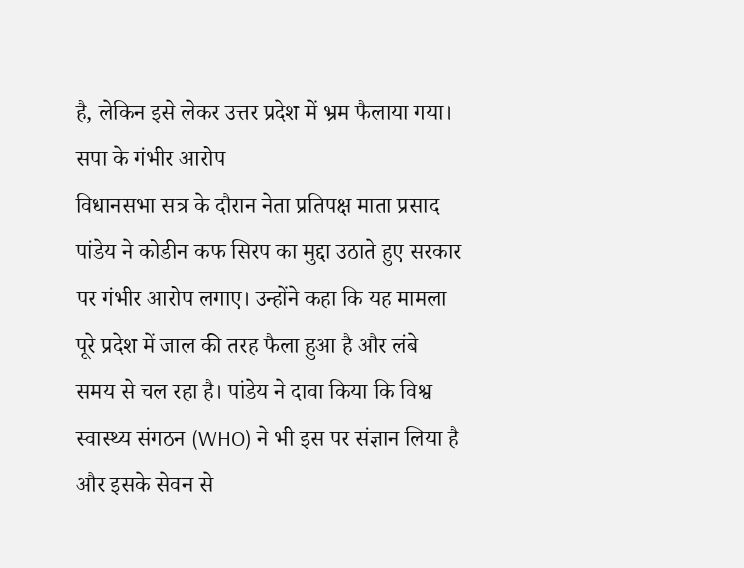है, लेकिन इसे लेकर उत्तर प्रदेश में भ्रम फैलाया गया।
सपा के गंभीर आरोप
विधानसभा सत्र के दौरान नेता प्रतिपक्ष माता प्रसाद पांडेय ने कोडीन कफ सिरप का मुद्दा उठाते हुए सरकार पर गंभीर आरोप लगाए। उन्होंने कहा कि यह मामला पूरे प्रदेश में जाल की तरह फैला हुआ है और लंबे समय से चल रहा है। पांडेय ने दावा किया कि विश्व स्वास्थ्य संगठन (WHO) ने भी इस पर संज्ञान लिया है और इसके सेवन से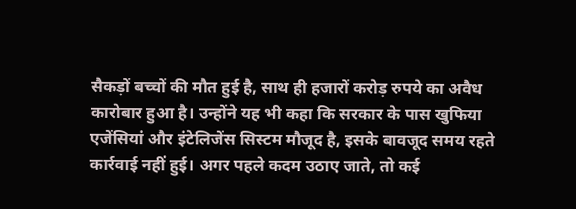सैकड़ों बच्चों की मौत हुई है, साथ ही हजारों करोड़ रुपये का अवैध कारोबार हुआ है। उन्होंने यह भी कहा कि सरकार के पास खुफिया एजेंसियां और इंटेलिजेंस सिस्टम मौजूद है, इसके बावजूद समय रहते कार्रवाई नहीं हुई। अगर पहले कदम उठाए जाते, तो कई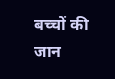बच्चों की जान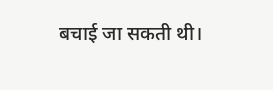बचाई जा सकती थी।